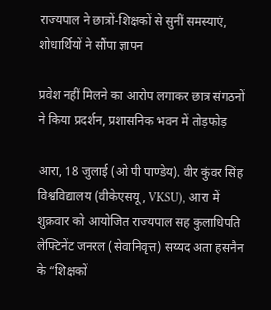राज्यपाल ने छात्रों-शिक्षकों से सुनीं समस्याएं, शोधार्थियों ने सौंपा ज्ञापन

प्रवेश नहीं मिलने का आरोप लगाकर छात्र संगठनों ने किया प्रदर्शन, प्रशासनिक भवन में तोड़फोड़

आरा, 18 जुलाई (ओ पी पाण्डेय). वीर कुंवर सिंह विश्वविद्यालय (वीकेएसयू, VKSU), आरा में शुक्रवार को आयोजित राज्यपाल सह कुलाधिपति लेफ्टिनेंट जनरल (सेवानिवृत्त) सय्यद अता हसनैन के “शिक्षकों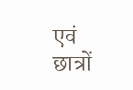एवं छात्रों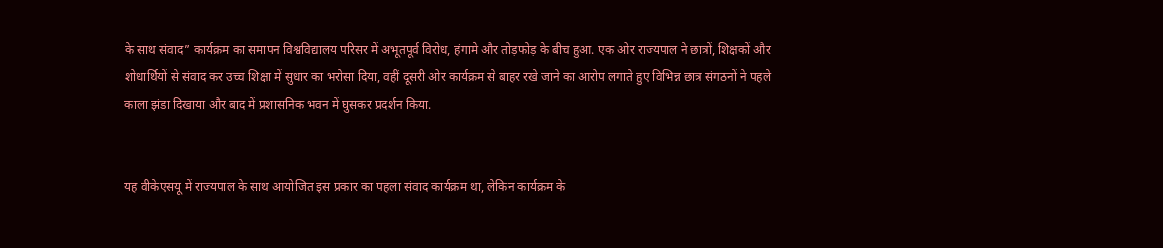के साथ संवाद” कार्यक्रम का समापन विश्वविद्यालय परिसर में अभूतपूर्व विरोध, हंगामे और तोड़फोड़ के बीच हुआ. एक ओर राज्यपाल ने छात्रों, शिक्षकों और शोधार्थियों से संवाद कर उच्च शिक्षा में सुधार का भरोसा दिया, वहीं दूसरी ओर कार्यक्रम से बाहर रखे जाने का आरोप लगाते हुए विभिन्न छात्र संगठनों ने पहले काला झंडा दिखाया और बाद में प्रशासनिक भवन में घुसकर प्रदर्शन किया.


यह वीकेएसयू में राज्यपाल के साथ आयोजित इस प्रकार का पहला संवाद कार्यक्रम था, लेकिन कार्यक्रम के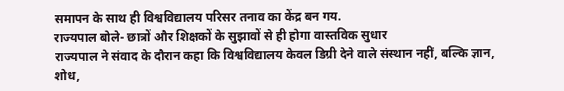समापन के साथ ही विश्वविद्यालय परिसर तनाव का केंद्र बन गय.
राज्यपाल बोले- छात्रों और शिक्षकों के सुझावों से ही होगा वास्तविक सुधार
राज्यपाल ने संवाद के दौरान कहा कि विश्वविद्यालय केवल डिग्री देने वाले संस्थान नहीं, बल्कि ज्ञान, शोध,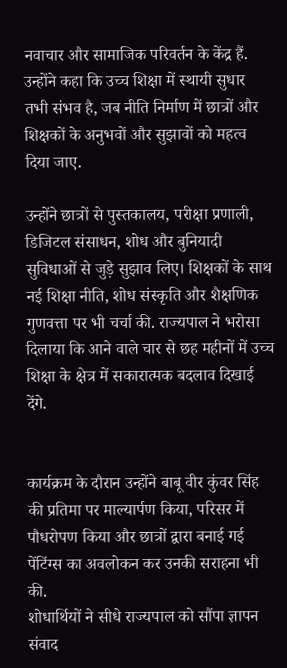नवाचार और सामाजिक परिवर्तन के केंद्र हैं. उन्होंने कहा कि उच्च शिक्षा में स्थायी सुधार तभी संभव है, जब नीति निर्माण में छात्रों और शिक्षकों के अनुभवों और सुझावों को महत्व दिया जाए.

उन्होंने छात्रों से पुस्तकालय, परीक्षा प्रणाली, डिजिटल संसाधन, शोध और बुनियादी सुविधाओं से जुड़े सुझाव लिए। शिक्षकों के साथ नई शिक्षा नीति, शोध संस्कृति और शैक्षणिक गुणवत्ता पर भी चर्चा की. राज्यपाल ने भरोसा दिलाया कि आने वाले चार से छह महीनों में उच्च शिक्षा के क्षेत्र में सकारात्मक बदलाव दिखाई देंगे.


कार्यक्रम के दौरान उन्होंने बाबू वीर कुंवर सिंह की प्रतिमा पर माल्यार्पण किया, परिसर में पौधरोपण किया और छात्रों द्वारा बनाई गई पेंटिंग्स का अवलोकन कर उनकी सराहना भी की.
शोधार्थियों ने सीधे राज्यपाल को सौंपा ज्ञापन
संवाद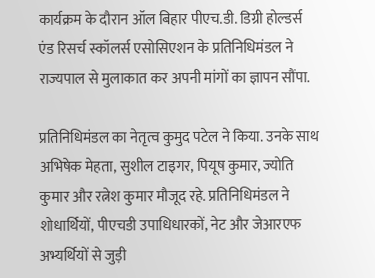कार्यक्रम के दौरान ऑल बिहार पीएच.डी. डिग्री होल्डर्स एंड रिसर्च स्कॉलर्स एसोसिएशन के प्रतिनिधिमंडल ने राज्यपाल से मुलाकात कर अपनी मांगों का ज्ञापन सौंपा.

प्रतिनिधिमंडल का नेतृत्व कुमुद पटेल ने किया. उनके साथ अभिषेक मेहता, सुशील टाइगर, पियूष कुमार, ज्योति कुमार और रत्नेश कुमार मौजूद रहे. प्रतिनिधिमंडल ने शोधार्थियों, पीएचडी उपाधिधारकों, नेट और जेआरएफ अभ्यर्थियों से जुड़ी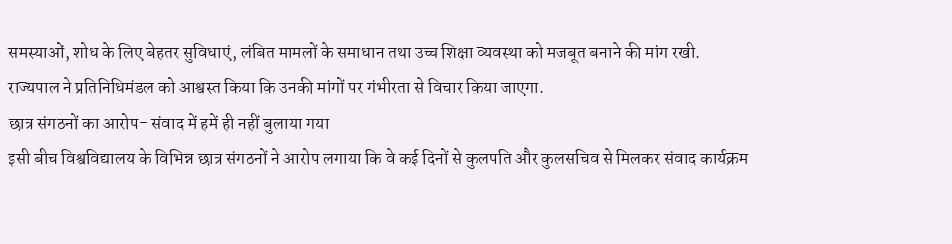समस्याओं, शोध के लिए बेहतर सुविधाएं, लंबित मामलों के समाधान तथा उच्च शिक्षा व्यवस्था को मजबूत बनाने की मांग रखी.
राज्यपाल ने प्रतिनिधिमंडल को आश्वस्त किया कि उनकी मांगों पर गंभीरता से विचार किया जाएगा.
छात्र संगठनों का आरोप- संवाद में हमें ही नहीं बुलाया गया
इसी बीच विश्वविद्यालय के विभिन्न छात्र संगठनों ने आरोप लगाया कि वे कई दिनों से कुलपति और कुलसचिव से मिलकर संवाद कार्यक्रम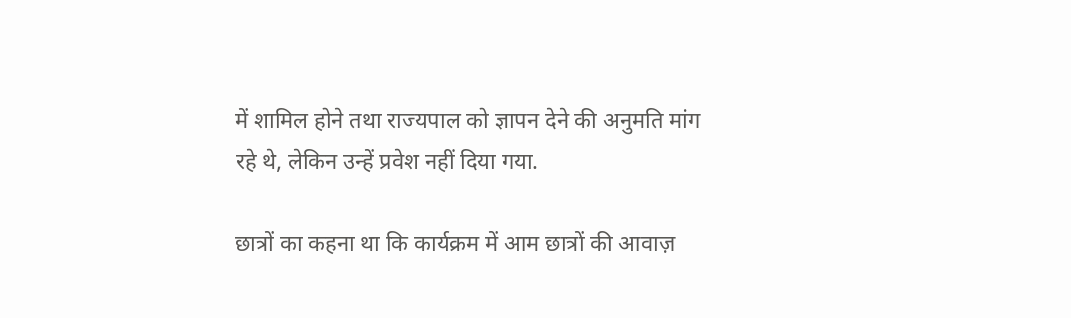में शामिल होने तथा राज्यपाल को ज्ञापन देने की अनुमति मांग रहे थे, लेकिन उन्हें प्रवेश नहीं दिया गया.

छात्रों का कहना था कि कार्यक्रम में आम छात्रों की आवाज़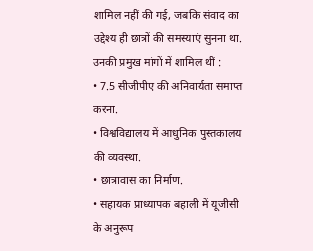शामिल नहीं की गई, जबकि संवाद का उद्देश्य ही छात्रों की समस्याएं सुनना था.
उनकी प्रमुख मांगों में शामिल थीं :
• 7.5 सीजीपीए की अनिवार्यता समाप्त करना.
• विश्वविद्यालय में आधुनिक पुस्तकालय की व्यवस्था.
• छात्रावास का निर्माण.
• सहायक प्राध्यापक बहाली में यूजीसी के अनुरूप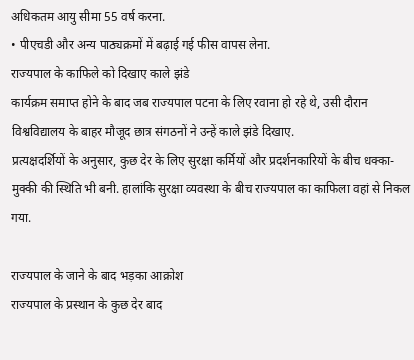अधिकतम आयु सीमा 55 वर्ष करना.
• पीएचडी और अन्य पाठ्यक्रमों में बढ़ाई गई फीस वापस लेना.
राज्यपाल के काफिले को दिखाए काले झंडे
कार्यक्रम समाप्त होने के बाद जब राज्यपाल पटना के लिए रवाना हो रहे थे, उसी दौरान विश्वविद्यालय के बाहर मौजूद छात्र संगठनों ने उन्हें काले झंडे दिखाए.
प्रत्यक्षदर्शियों के अनुसार, कुछ देर के लिए सुरक्षा कर्मियों और प्रदर्शनकारियों के बीच धक्का-मुक्की की स्थिति भी बनी. हालांकि सुरक्षा व्यवस्था के बीच राज्यपाल का काफिला वहां से निकल गया.

राज्यपाल के जाने के बाद भड़का आक्रोश
राज्यपाल के प्रस्थान के कुछ देर बाद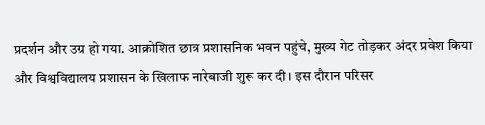प्रदर्शन और उग्र हो गया. आक्रोशित छात्र प्रशासनिक भवन पहुंचे, मुख्य गेट तोड़कर अंदर प्रवेश किया और विश्वविद्यालय प्रशासन के खिलाफ नारेबाजी शुरू कर दी। इस दौरान परिसर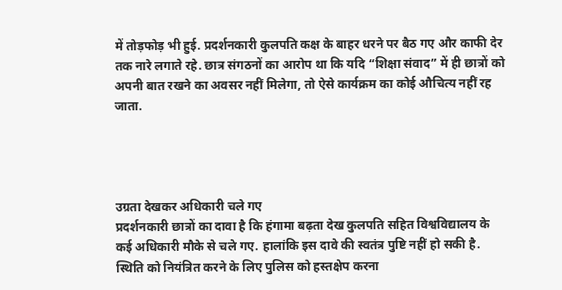में तोड़फोड़ भी हुई. प्रदर्शनकारी कुलपति कक्ष के बाहर धरने पर बैठ गए और काफी देर तक नारे लगाते रहे. छात्र संगठनों का आरोप था कि यदि “शिक्षा संवाद” में ही छात्रों को अपनी बात रखने का अवसर नहीं मिलेगा, तो ऐसे कार्यक्रम का कोई औचित्य नहीं रह जाता.




उग्रता देखकर अधिकारी चले गए
प्रदर्शनकारी छात्रों का दावा है कि हंगामा बढ़ता देख कुलपति सहित विश्वविद्यालय के कई अधिकारी मौके से चले गए. हालांकि इस दावे की स्वतंत्र पुष्टि नहीं हो सकी है. स्थिति को नियंत्रित करने के लिए पुलिस को हस्तक्षेप करना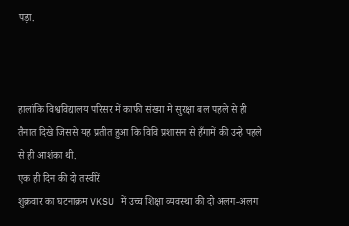पड़ा.



हालांकि विश्वविद्यालय परिसर में काफी संख्या मे सुरक्षा बल पहले से ही तैनात दिखे जिससे यह प्रतीत हुआ कि विवि प्रशासन से हँगामें की उन्हे पहले से ही आशंका थी.
एक ही दिन की दो तस्वीरें
शुक्रवार का घटनाक्रम VKSU में उच्च शिक्षा व्यवस्था की दो अलग-अलग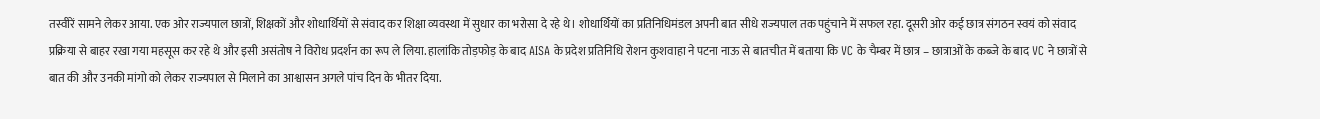तस्वीरें सामने लेकर आया. एक ओर राज्यपाल छात्रों, शिक्षकों और शोधार्थियों से संवाद कर शिक्षा व्यवस्था में सुधार का भरोसा दे रहे थे। शोधार्थियों का प्रतिनिधिमंडल अपनी बात सीधे राज्यपाल तक पहुंचाने में सफल रहा. दूसरी ओर कई छात्र संगठन स्वयं को संवाद प्रक्रिया से बाहर रखा गया महसूस कर रहे थे और इसी असंतोष ने विरोध प्रदर्शन का रूप ले लिया. हालांकि तोड़फोड़ के बाद AISA के प्रदेश प्रतिनिधि रोशन कुशवाहा ने पटना नाऊ से बातचीत में बताया कि VC के चैम्बर में छात्र – छात्राओं के कब्जे के बाद VC ने छात्रों से बात की और उनकी मांगो को लेकर राज्यपाल से मिलाने का आश्वासन अगले पांच दिन के भीतर दिया.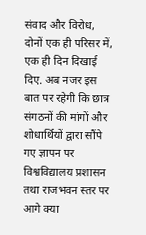संवाद और विरोध, दोनों एक ही परिसर में, एक ही दिन दिखाई दिए. अब नजर इस बात पर रहेगी कि छात्र संगठनों की मांगों और शोधार्थियों द्वारा सौंपे गए ज्ञापन पर विश्वविद्यालय प्रशासन तथा राजभवन स्तर पर आगे क्या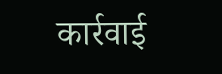कार्रवाई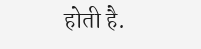होती है.